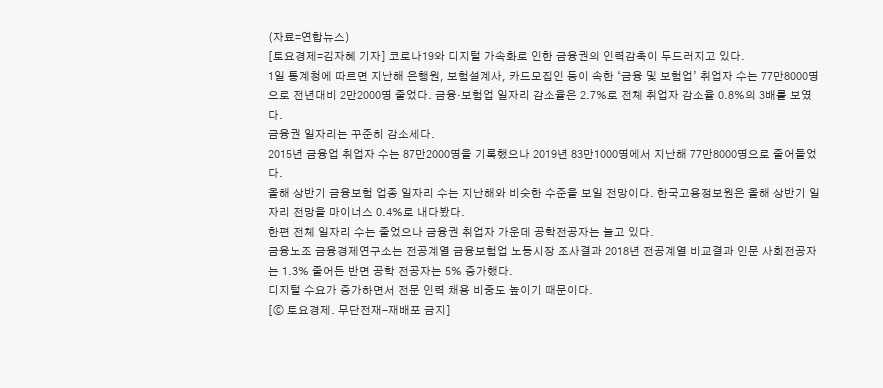(자료=연합뉴스)
[토요경제=김자혜 기자] 코로나19와 디지털 가속화로 인한 금융권의 인력감축이 두드러지고 있다.
1일 통계청에 따르면 지난해 은행원, 보험설계사, 카드모집인 등이 속한 ‘금융 및 보험업’ 취업자 수는 77만8000명으로 전년대비 2만2000명 줄었다. 금융·보험업 일자리 감소율은 2.7%로 전체 취업자 감소율 0.8%의 3배를 보였다.
금융권 일자리는 꾸준히 감소세다.
2015년 금융업 취업자 수는 87만2000명을 기록했으나 2019년 83만1000명에서 지난해 77만8000명으로 줄어들었다.
올해 상반기 금융보험 업종 일자리 수는 지난해와 비슷한 수준을 보일 전망이다. 한국고용정보원은 올해 상반기 일자리 전망을 마이너스 0.4%로 내다봤다.
한편 전체 일자리 수는 줄었으나 금융권 취업자 가운데 공학전공자는 늘고 있다.
금융노조 금융경제연구소는 전공계열 금융보험업 노동시장 조사결과 2018년 전공계열 비교결과 인문 사회전공자는 1.3% 줄어든 반면 공학 전공자는 5% 증가했다.
디지털 수요가 증가하면서 전문 인력 채용 비중도 높이기 때문이다.
[ⓒ 토요경제. 무단전재-재배포 금지]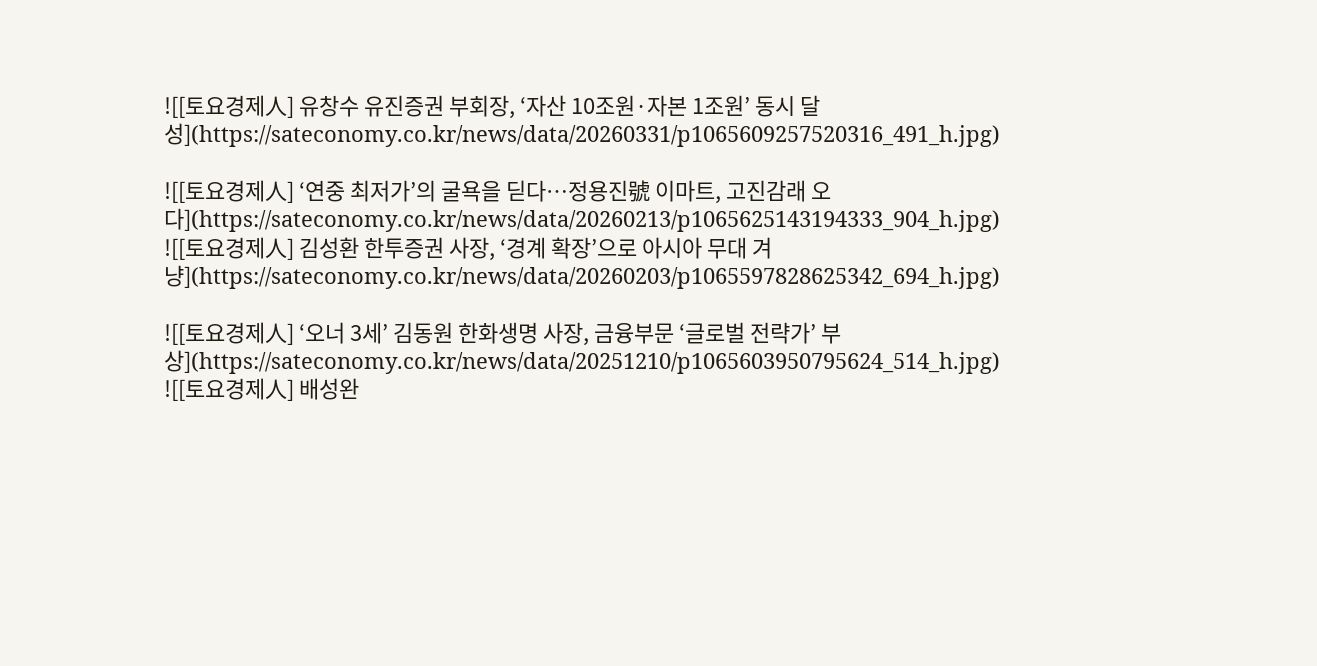![[토요경제人] 유창수 유진증권 부회장, ‘자산 10조원·자본 1조원’ 동시 달성](https://sateconomy.co.kr/news/data/20260331/p1065609257520316_491_h.jpg)

![[토요경제人] ‘연중 최저가’의 굴욕을 딛다…정용진號 이마트, 고진감래 오다](https://sateconomy.co.kr/news/data/20260213/p1065625143194333_904_h.jpg)
![[토요경제人] 김성환 한투증권 사장, ‘경계 확장’으로 아시아 무대 겨냥](https://sateconomy.co.kr/news/data/20260203/p1065597828625342_694_h.jpg)

![[토요경제人] ‘오너 3세’ 김동원 한화생명 사장, 금융부문 ‘글로벌 전략가’ 부상](https://sateconomy.co.kr/news/data/20251210/p1065603950795624_514_h.jpg)
![[토요경제人] 배성완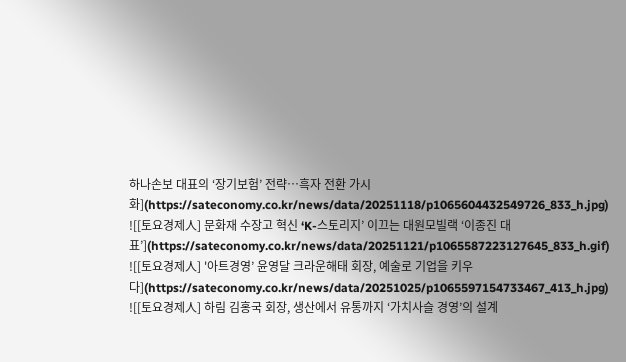하나손보 대표의 ‘장기보험’ 전략…흑자 전환 가시화](https://sateconomy.co.kr/news/data/20251118/p1065604432549726_833_h.jpg)
![[토요경제人] 문화재 수장고 혁신 ‘K-스토리지’ 이끄는 대원모빌랙 ‘이종진 대표’](https://sateconomy.co.kr/news/data/20251121/p1065587223127645_833_h.gif)
![[토요경제人] '아트경영’ 윤영달 크라운해태 회장, 예술로 기업을 키우다](https://sateconomy.co.kr/news/data/20251025/p1065597154733467_413_h.jpg)
![[토요경제人] 하림 김홍국 회장, 생산에서 유통까지 ‘가치사슬 경영’의 설계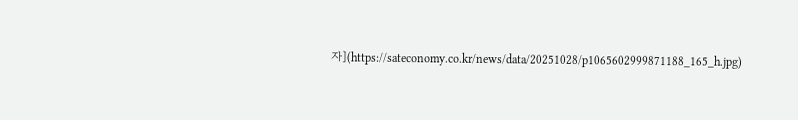자](https://sateconomy.co.kr/news/data/20251028/p1065602999871188_165_h.jpg)